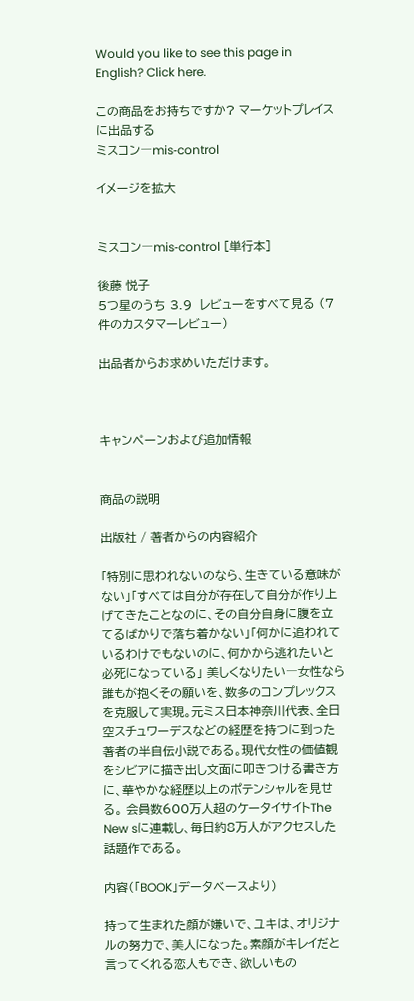Would you like to see this page in English? Click here.

この商品をお持ちですか? マーケットプレイスに出品する
ミスコン―mis‐control

イメージを拡大


ミスコン―mis‐control [単行本]

後藤 悦子
5つ星のうち 3.9  レビューをすべて見る (7件のカスタマーレビュー)

出品者からお求めいただけます。



キャンペーンおよび追加情報


商品の説明

出版社 / 著者からの内容紹介

「特別に思われないのなら、生きている意味がない」「すべては自分が存在して自分が作り上げてきたことなのに、その自分自身に腹を立てるばかりで落ち着かない」「何かに追われているわけでもないのに、何かから逃れたいと必死になっている」 美しくなりたい―女性なら誰もが抱くその願いを、数多のコンプレックスを克服して実現。元ミス日本神奈川代表、全日空スチュワーデスなどの経歴を持つに到った著者の半自伝小説である。現代女性の価値観をシビアに描き出し文面に叩きつける書き方に、華やかな経歴以上のポテンシャルを見せる。 会員数600万人超のケータイサイトThe New sに連載し、毎日約8万人がアクセスした話題作である。

内容(「BOOK」データベースより)

持って生まれた顔が嫌いで、ユキは、オリジナルの努力で、美人になった。素顔がキレイだと言ってくれる恋人もでき、欲しいもの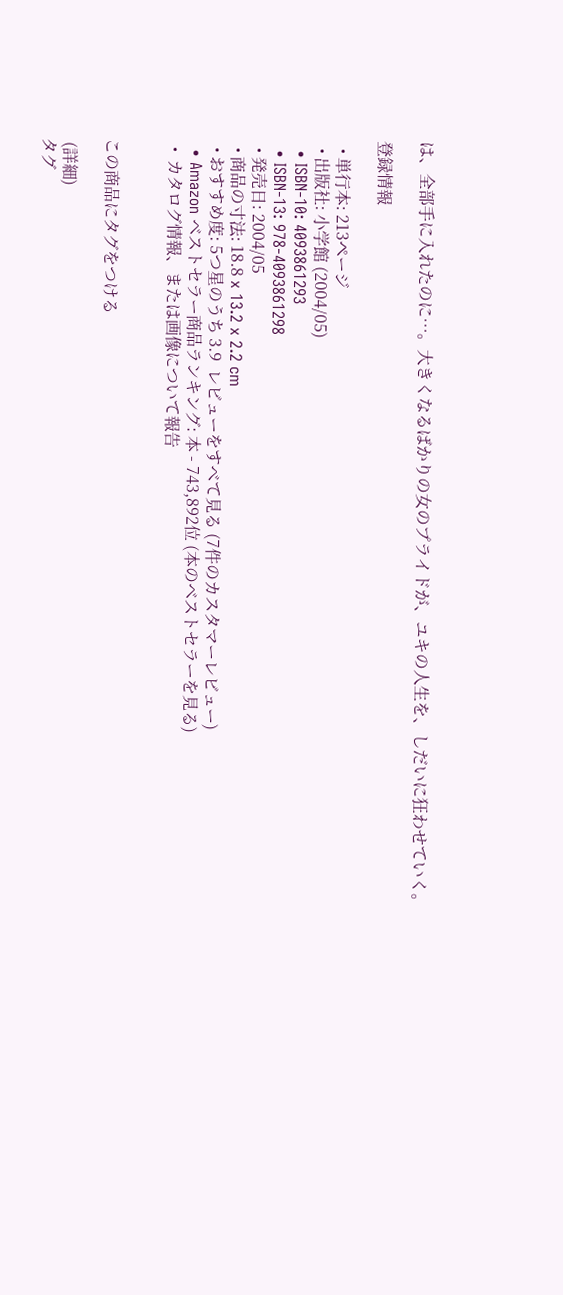は、全部手に入れたのに…。大きくなるばかりの女のプライドが、ユキの人生を、しだいに狂わせていく。

登録情報

  • 単行本: 213ページ
  • 出版社: 小学館 (2004/05)
  • ISBN-10: 4093861293
  • ISBN-13: 978-4093861298
  • 発売日: 2004/05
  • 商品の寸法: 18.8 x 13.2 x 2.2 cm
  • おすすめ度: 5つ星のうち 3.9  レビューをすべて見る (7件のカスタマーレビュー)
  • Amazon ベストセラー商品ランキング: 本 - 743,892位 (本のベストセラーを見る)
  •  カタログ情報、または画像について報告


この商品にタグをつける

 (詳細)
タグ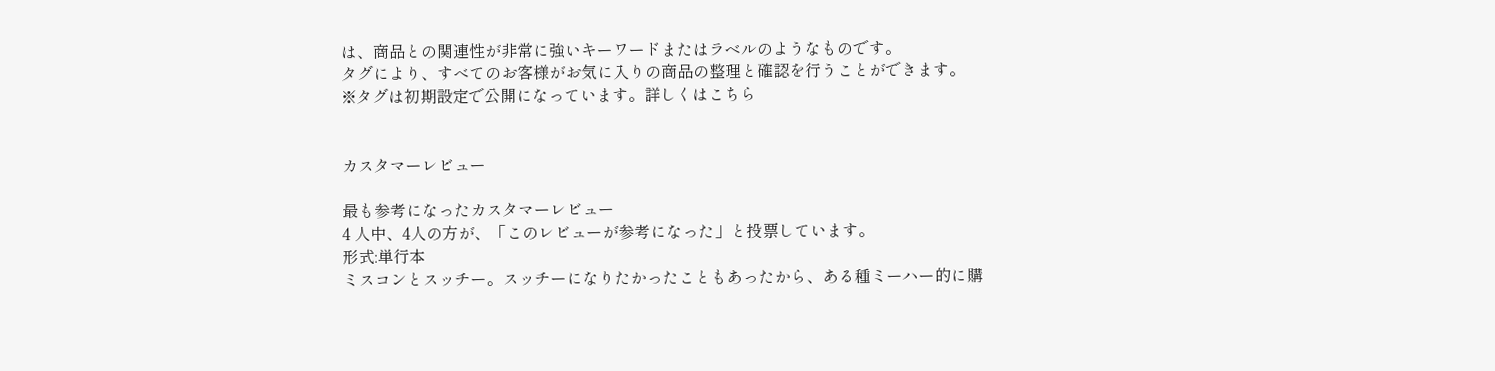は、商品との関連性が非常に強いキーワードまたはラベルのようなものです。
タグにより、すべてのお客様がお気に入りの商品の整理と確認を行うことができます。
※タグは初期設定で公開になっています。詳しくはこちら


カスタマーレビュー

最も参考になったカスタマーレビュー
4 人中、4人の方が、「このレビューが参考になった」と投票しています。
形式:単行本
ミスコンとスッチー。スッチーになりたかったこともあったから、ある種ミーハー的に購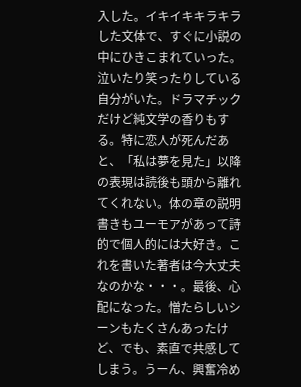入した。イキイキキラキラした文体で、すぐに小説の中にひきこまれていった。泣いたり笑ったりしている自分がいた。ドラマチックだけど純文学の香りもする。特に恋人が死んだあと、「私は夢を見た」以降の表現は読後も頭から離れてくれない。体の章の説明書きもユーモアがあって詩的で個人的には大好き。これを書いた著者は今大丈夫なのかな・・・。最後、心配になった。憎たらしいシーンもたくさんあったけど、でも、素直で共感してしまう。うーん、興奮冷め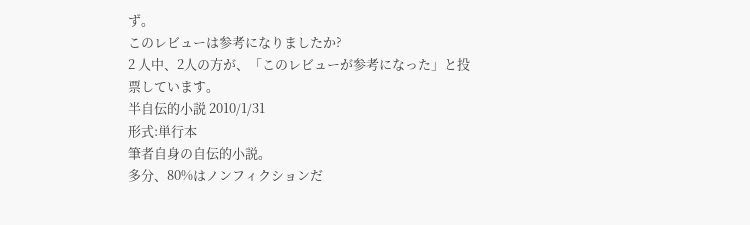ず。
このレビューは参考になりましたか?
2 人中、2人の方が、「このレビューが参考になった」と投票しています。
半自伝的小説 2010/1/31
形式:単行本
筆者自身の自伝的小説。
多分、80%はノンフィクションだ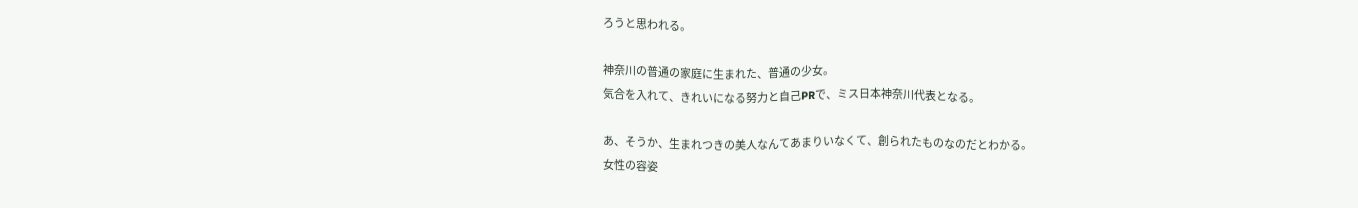ろうと思われる。

神奈川の普通の家庭に生まれた、普通の少女。
気合を入れて、きれいになる努力と自己PRで、ミス日本神奈川代表となる。

あ、そうか、生まれつきの美人なんてあまりいなくて、創られたものなのだとわかる。
女性の容姿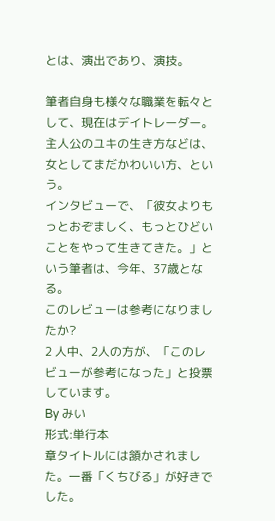とは、演出であり、演技。

筆者自身も様々な職業を転々として、現在はデイトレーダー。
主人公のユキの生き方などは、女としてまだかわいい方、という。
インタビューで、「彼女よりもっとおぞましく、もっとひどいことをやって生きてきた。」という筆者は、今年、37歳となる。
このレビューは参考になりましたか?
2 人中、2人の方が、「このレビューが参考になった」と投票しています。
By みい
形式:単行本
章タイトルには頷かされました。一番「くちびる」が好きでした。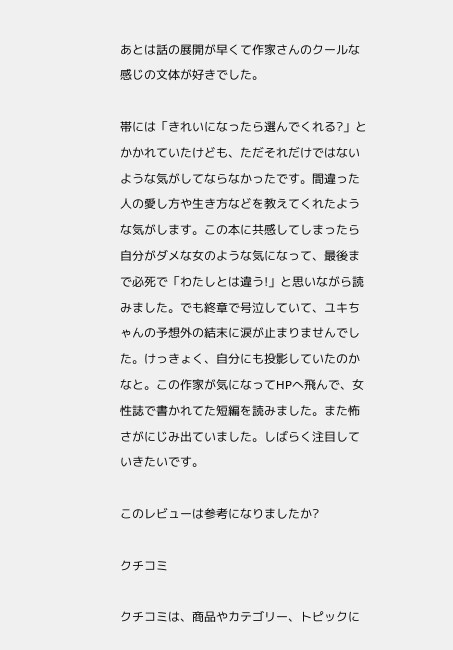あとは話の展開が早くて作家さんのクールな感じの文体が好きでした。

帯には「きれいになったら選んでくれる?」とかかれていたけども、ただそれだけではないような気がしてならなかったです。間違った人の愛し方や生き方などを教えてくれたような気がします。この本に共感してしまったら自分がダメな女のような気になって、最後まで必死で「わたしとは違う!」と思いながら読みました。でも終章で号泣していて、ユキちゃんの予想外の結末に涙が止まりませんでした。けっきょく、自分にも投影していたのかなと。この作家が気になってHPへ飛んで、女性誌で書かれてた短編を読みました。また怖さがにじみ出ていました。しばらく注目していきたいです。

このレビューは参考になりましたか?

クチコミ

クチコミは、商品やカテゴリー、トピックに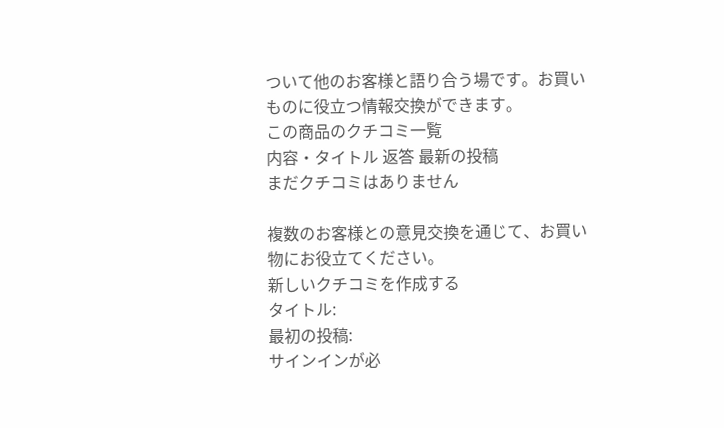ついて他のお客様と語り合う場です。お買いものに役立つ情報交換ができます。
この商品のクチコミ一覧
内容・タイトル 返答 最新の投稿
まだクチコミはありません

複数のお客様との意見交換を通じて、お買い物にお役立てください。
新しいクチコミを作成する
タイトル:
最初の投稿:
サインインが必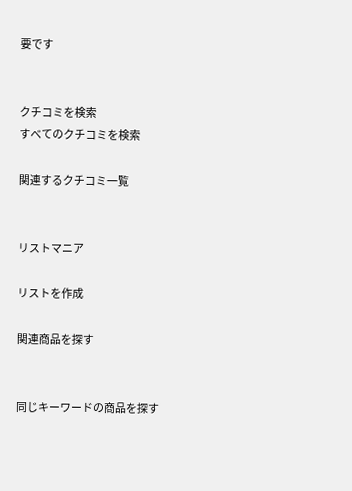要です


クチコミを検索
すべてのクチコミを検索

関連するクチコミ一覧


リストマニア

リストを作成

関連商品を探す


同じキーワードの商品を探す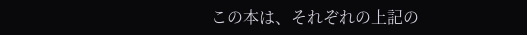この本は、それぞれの上記の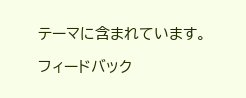テーマに含まれています。

フィードバック